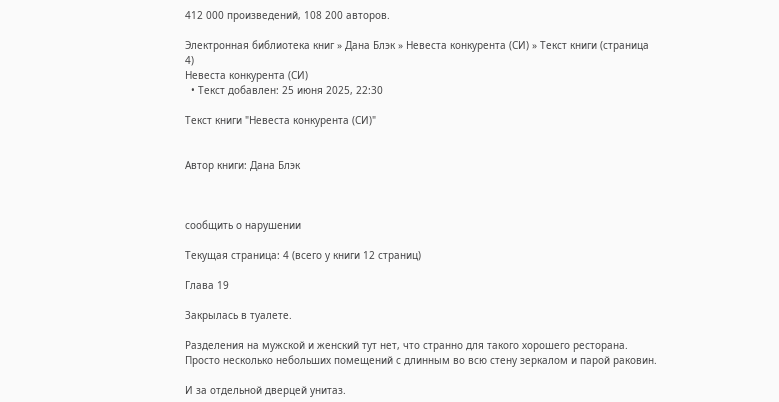412 000 произведений, 108 200 авторов.

Электронная библиотека книг » Дана Блэк » Невеста конкурента (СИ) » Текст книги (страница 4)
Невеста конкурента (СИ)
  • Текст добавлен: 25 июня 2025, 22:30

Текст книги "Невеста конкурента (СИ)"


Автор книги: Дана Блэк



сообщить о нарушении

Текущая страница: 4 (всего у книги 12 страниц)

Глава 19

Закрылась в туалете.

Разделения на мужской и женский тут нет, что странно для такого хорошего ресторана. Просто несколько небольших помещений с длинным во всю стену зеркалом и парой раковин.

И за отдельной дверцей унитаз.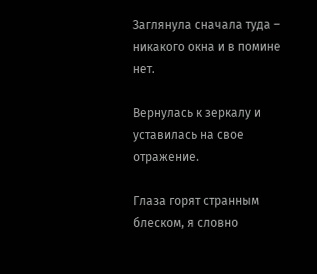Заглянула сначала туда – никакого окна и в помине нет.

Вернулась к зеркалу и уставилась на свое отражение.

Глаза горят странным блеском, я словно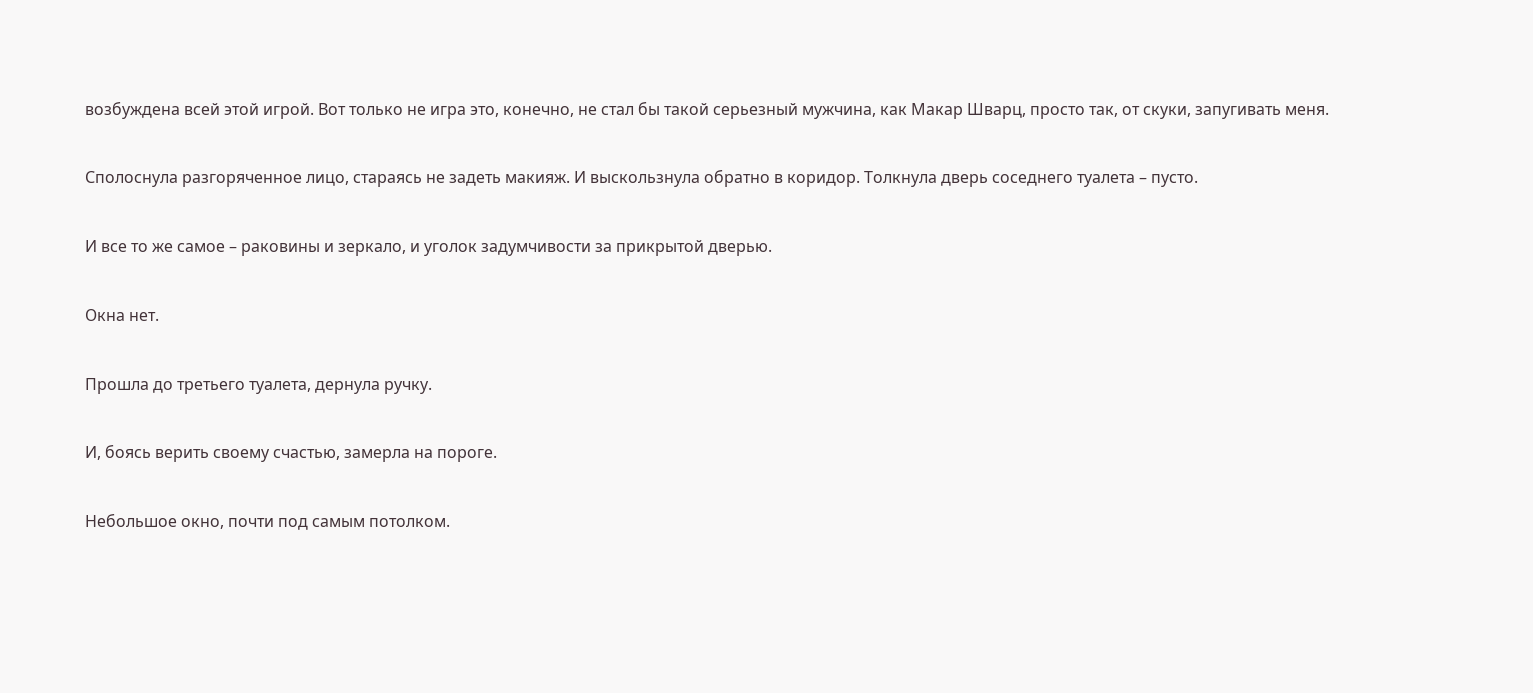возбуждена всей этой игрой. Вот только не игра это, конечно, не стал бы такой серьезный мужчина, как Макар Шварц, просто так, от скуки, запугивать меня.

Сполоснула разгоряченное лицо, стараясь не задеть макияж. И выскользнула обратно в коридор. Толкнула дверь соседнего туалета – пусто.

И все то же самое – раковины и зеркало, и уголок задумчивости за прикрытой дверью.

Окна нет.

Прошла до третьего туалета, дернула ручку.

И, боясь верить своему счастью, замерла на пороге.

Небольшое окно, почти под самым потолком.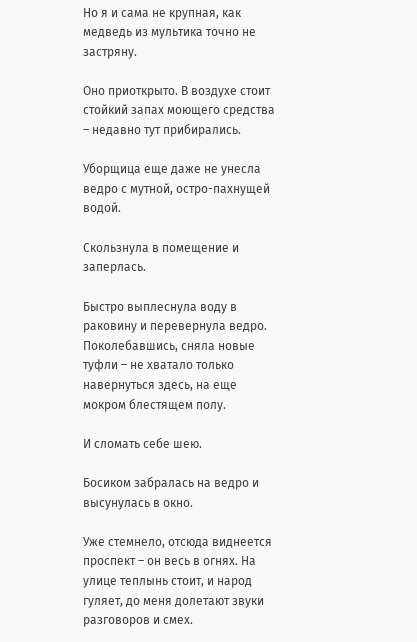Но я и сама не крупная, как медведь из мультика точно не застряну.

Оно приоткрыто. В воздухе стоит стойкий запах моющего средства – недавно тут прибирались.

Уборщица еще даже не унесла ведро с мутной, остро-пахнущей водой.

Скользнула в помещение и заперлась.

Быстро выплеснула воду в раковину и перевернула ведро. Поколебавшись, сняла новые туфли – не хватало только навернуться здесь, на еще мокром блестящем полу.

И сломать себе шею.

Босиком забралась на ведро и высунулась в окно.

Уже стемнело, отсюда виднеется проспект – он весь в огнях. На улице теплынь стоит, и народ гуляет, до меня долетают звуки разговоров и смех.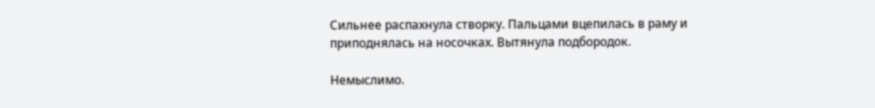Сильнее распахнула створку. Пальцами вцепилась в раму и приподнялась на носочках. Вытянула подбородок.

Немыслимо.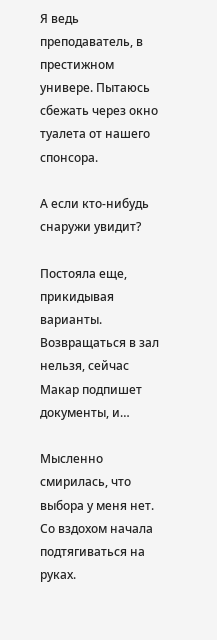Я ведь преподаватель, в престижном универе. Пытаюсь сбежать через окно туалета от нашего спонсора.

А если кто-нибудь снаружи увидит?

Постояла еще, прикидывая варианты. Возвращаться в зал нельзя, сейчас Макар подпишет документы, и…

Мысленно смирилась, что выбора у меня нет. Со вздохом начала подтягиваться на руках.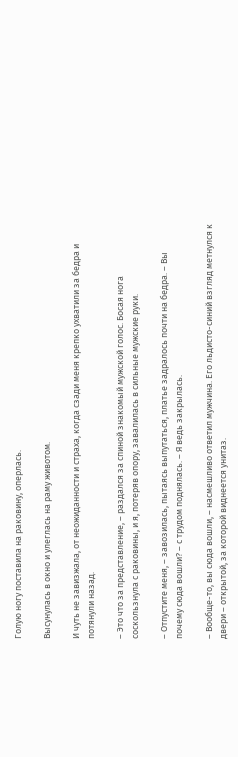Голую ногу поставила на раковину, оперлась.

Высунулась в окно и улеглась на раму животом.

И чуть не завизжала, от неожиданности и страха, когда сзади меня крепко ухватили за бедра и потянули назад.

– Это что за представление, – раздался за спиной знакомый мужской голос. Босая нога соскользнула с раковины, и я, потеряв опору, завалилась в сильные мужские руки.

– Отпустите меня, – завозилась, пытаясь выпутаться, платье задралось почти на бедра. – Вы почему сюда вошли? – с трудом поднялась. – Я ведь закрылась.

– Вообще-то, вы сюда вошли, – насмешливо ответил мужчина. Его льдисто-синий взгляд метнулся к двери – открытой, за которой виднеется унитаз.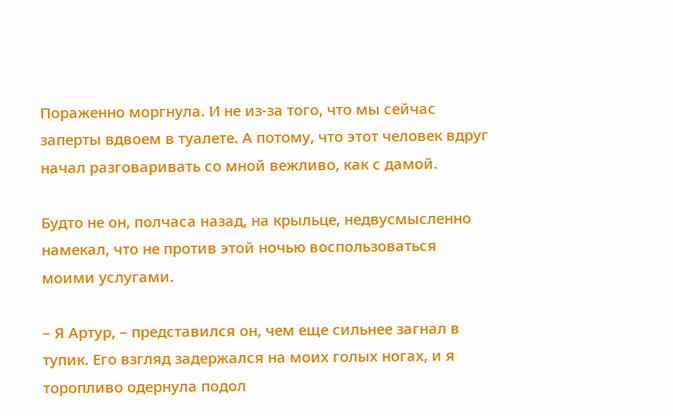Пораженно моргнула. И не из-за того, что мы сейчас заперты вдвоем в туалете. А потому, что этот человек вдруг начал разговаривать со мной вежливо, как с дамой.

Будто не он, полчаса назад, на крыльце, недвусмысленно намекал, что не против этой ночью воспользоваться моими услугами.

– Я Артур, – представился он, чем еще сильнее загнал в тупик. Его взгляд задержался на моих голых ногах, и я торопливо одернула подол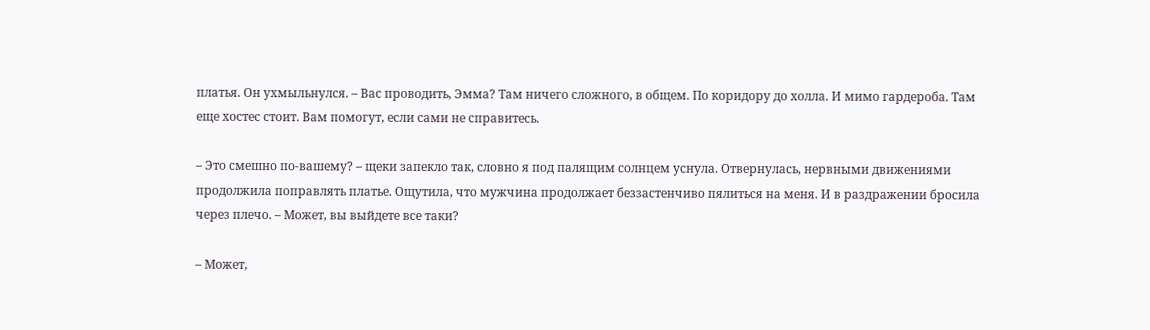платья. Он ухмыльнулся. – Вас проводить, Эмма? Там ничего сложного, в общем. По коридору до холла. И мимо гардероба. Там еще хостес стоит. Вам помогут, если сами не справитесь.

– Это смешно по-вашему? – щеки запекло так, словно я под палящим солнцем уснула. Отвернулась, нервными движениями продолжила поправлять платье. Ощутила, что мужчина продолжает беззастенчиво пялиться на меня. И в раздражении бросила через плечо. – Может, вы выйдете все таки?

– Может,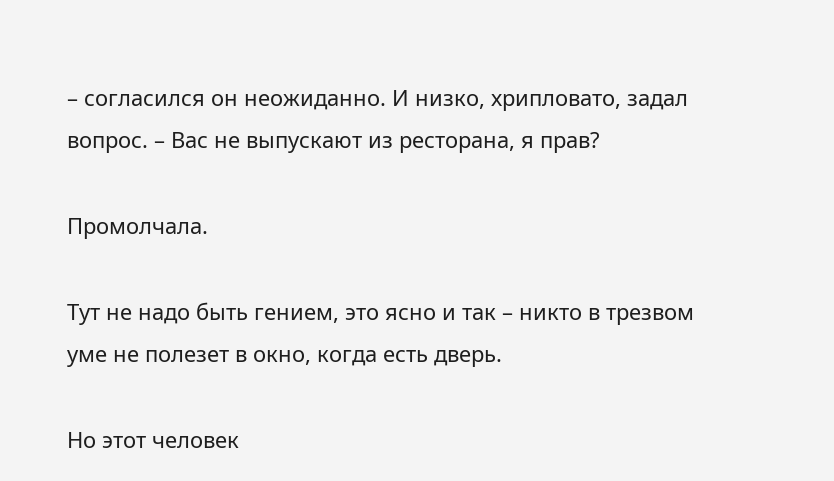– согласился он неожиданно. И низко, хрипловато, задал вопрос. – Вас не выпускают из ресторана, я прав?

Промолчала.

Тут не надо быть гением, это ясно и так – никто в трезвом уме не полезет в окно, когда есть дверь.

Но этот человек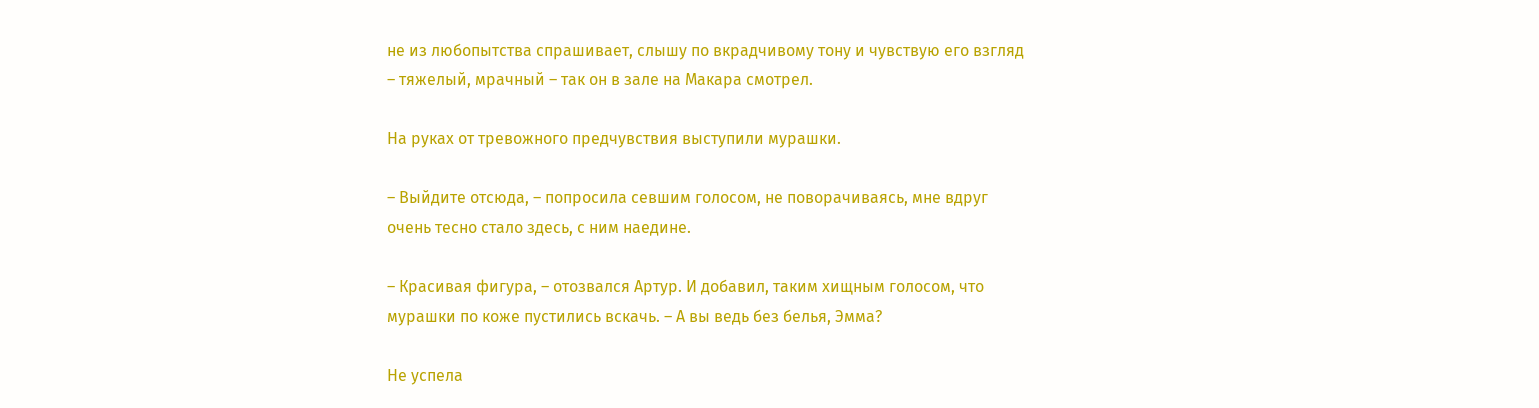не из любопытства спрашивает, слышу по вкрадчивому тону и чувствую его взгляд – тяжелый, мрачный – так он в зале на Макара смотрел.

На руках от тревожного предчувствия выступили мурашки.

– Выйдите отсюда, – попросила севшим голосом, не поворачиваясь, мне вдруг очень тесно стало здесь, с ним наедине.

– Красивая фигура, – отозвался Артур. И добавил, таким хищным голосом, что мурашки по коже пустились вскачь. – А вы ведь без белья, Эмма?

Не успела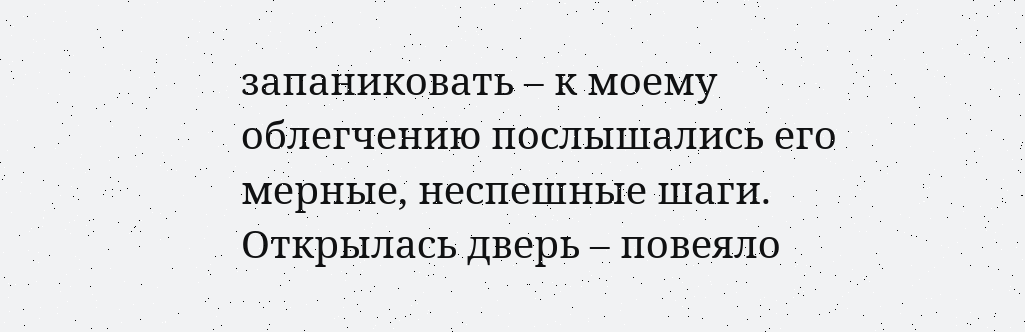запаниковать – к моему облегчению послышались его мерные, неспешные шаги. Открылась дверь – повеяло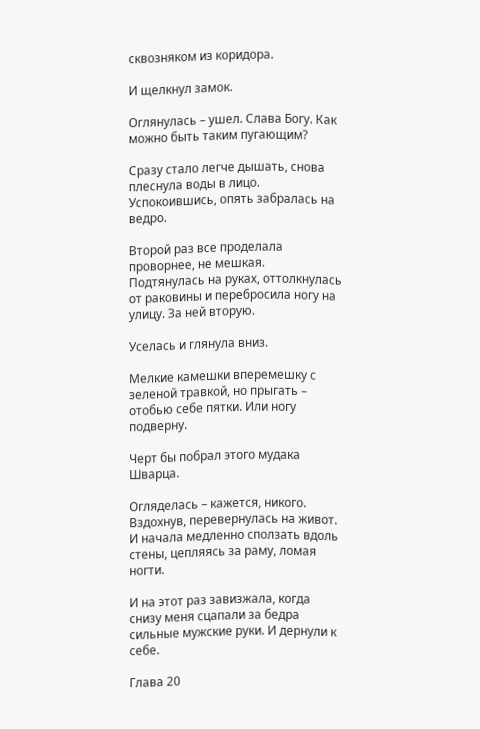сквозняком из коридора.

И щелкнул замок.

Оглянулась – ушел. Слава Богу. Как можно быть таким пугающим?

Сразу стало легче дышать, снова плеснула воды в лицо. Успокоившись, опять забралась на ведро.

Второй раз все проделала проворнее, не мешкая. Подтянулась на руках, оттолкнулась от раковины и перебросила ногу на улицу. За ней вторую.

Уселась и глянула вниз.

Мелкие камешки вперемешку с зеленой травкой, но прыгать – отобью себе пятки. Или ногу подверну.

Черт бы побрал этого мудака Шварца.

Огляделась – кажется, никого. Вздохнув, перевернулась на живот. И начала медленно сползать вдоль стены, цепляясь за раму, ломая ногти.

И на этот раз завизжала, когда снизу меня сцапали за бедра сильные мужские руки. И дернули к себе.

Глава 20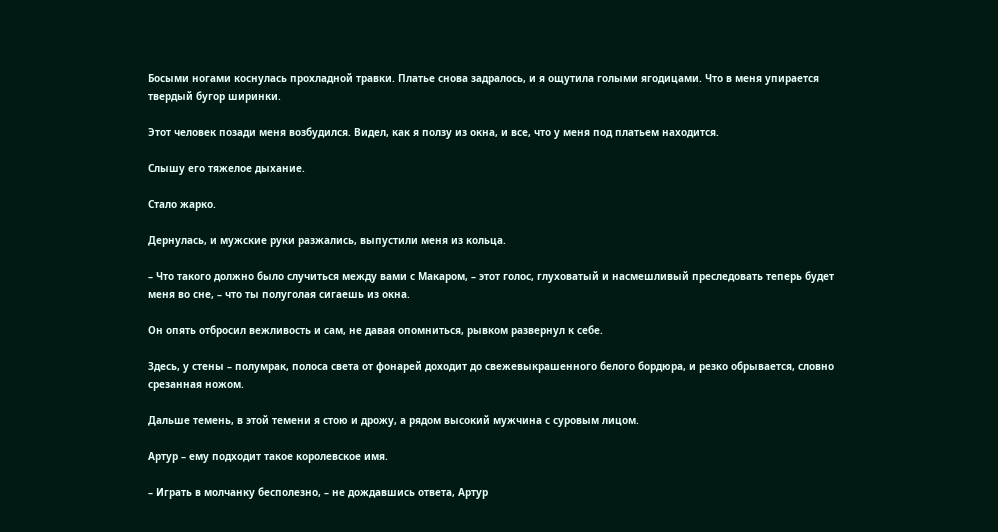Босыми ногами коснулась прохладной травки. Платье снова задралось, и я ощутила голыми ягодицами. Что в меня упирается твердый бугор ширинки.

Этот человек позади меня возбудился. Видел, как я ползу из окна, и все, что у меня под платьем находится.

Слышу его тяжелое дыхание.

Стало жарко.

Дернулась, и мужские руки разжались, выпустили меня из кольца.

– Что такого должно было случиться между вами с Макаром, – этот голос, глуховатый и насмешливый преследовать теперь будет меня во сне, – что ты полуголая сигаешь из окна.

Он опять отбросил вежливость и сам, не давая опомниться, рывком развернул к себе.

Здесь, у стены – полумрак, полоса света от фонарей доходит до свежевыкрашенного белого бордюра, и резко обрывается, словно срезанная ножом.

Дальше темень, в этой темени я стою и дрожу, а рядом высокий мужчина с суровым лицом.

Артур – ему подходит такое королевское имя.

– Играть в молчанку бесполезно, – не дождавшись ответа, Артур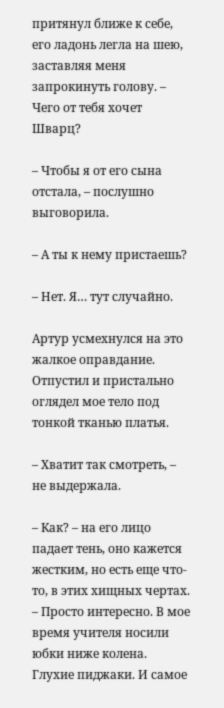притянул ближе к себе, его ладонь легла на шею, заставляя меня запрокинуть голову. – Чего от тебя хочет Шварц?

– Чтобы я от его сына отстала, – послушно выговорила.

– А ты к нему пристаешь?

– Нет. Я… тут случайно.

Артур усмехнулся на это жалкое оправдание. Отпустил и пристально оглядел мое тело под тонкой тканью платья.

– Хватит так смотреть, – не выдержала.

– Как? – на его лицо падает тень, оно кажется жестким, но есть еще что-то, в этих хищных чертах. – Просто интересно. В мое время учителя носили юбки ниже колена. Глухие пиджаки. И самое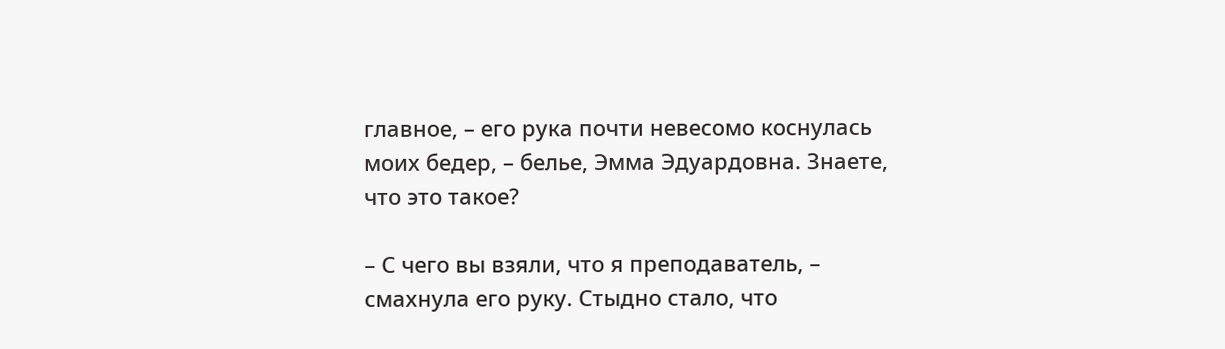главное, – его рука почти невесомо коснулась моих бедер, – белье, Эмма Эдуардовна. Знаете, что это такое?

– С чего вы взяли, что я преподаватель, – смахнула его руку. Стыдно стало, что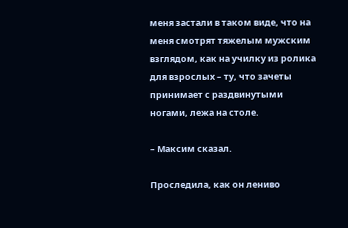меня застали в таком виде, что на меня смотрят тяжелым мужским взглядом, как на училку из ролика для взрослых – ту, что зачеты принимает с раздвинутыми ногами, лежа на столе.

– Максим сказал.

Проследила, как он лениво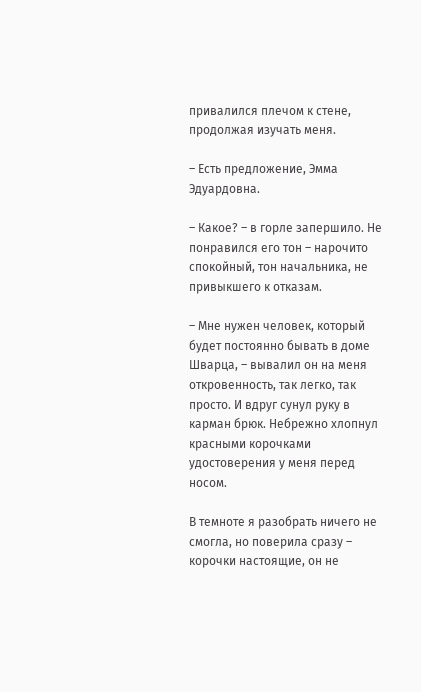привалился плечом к стене, продолжая изучать меня.

– Есть предложение, Эмма Эдуардовна.

– Какое? – в горле запершило. Не понравился его тон – нарочито спокойный, тон начальника, не привыкшего к отказам.

– Мне нужен человек, который будет постоянно бывать в доме Шварца, – вывалил он на меня откровенность, так легко, так просто. И вдруг сунул руку в карман брюк. Небрежно хлопнул красными корочками удостоверения у меня перед носом.

В темноте я разобрать ничего не смогла, но поверила сразу – корочки настоящие, он не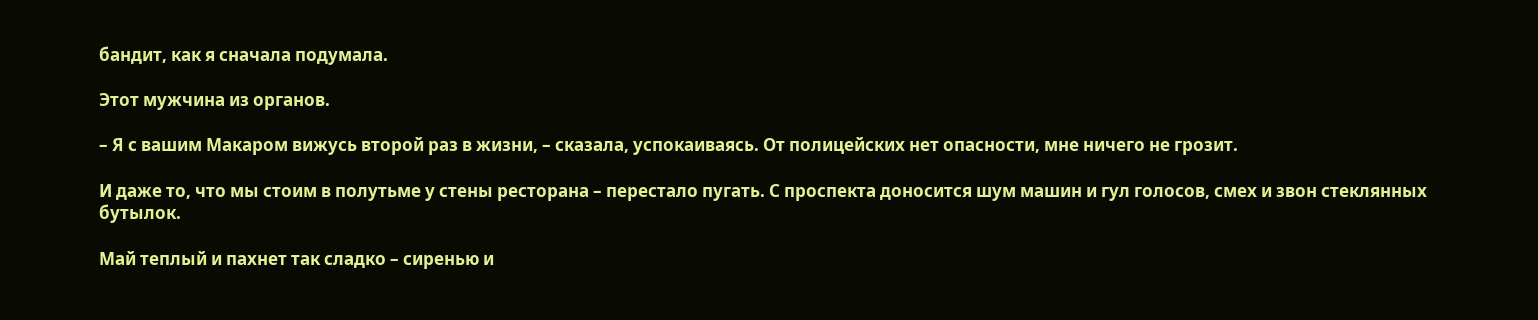бандит, как я сначала подумала.

Этот мужчина из органов.

– Я с вашим Макаром вижусь второй раз в жизни, – сказала, успокаиваясь. От полицейских нет опасности, мне ничего не грозит.

И даже то, что мы стоим в полутьме у стены ресторана – перестало пугать. С проспекта доносится шум машин и гул голосов, смех и звон стеклянных бутылок.

Май теплый и пахнет так сладко – сиренью и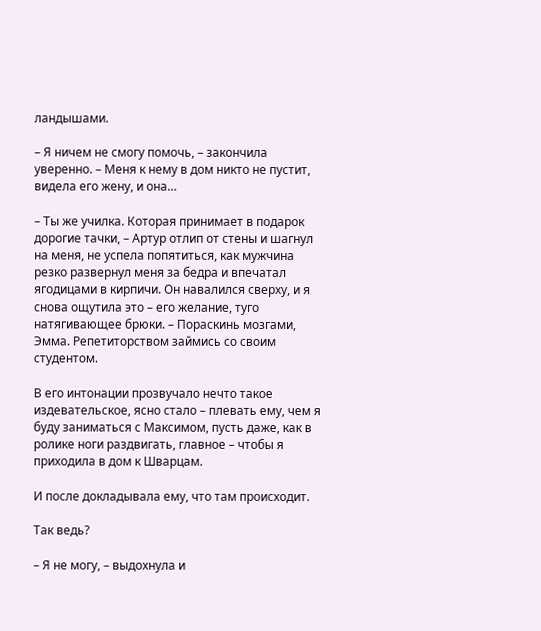ландышами.

– Я ничем не смогу помочь, – закончила уверенно. – Меня к нему в дом никто не пустит, видела его жену, и она…

– Ты же училка. Которая принимает в подарок дорогие тачки, – Артур отлип от стены и шагнул на меня, не успела попятиться, как мужчина резко развернул меня за бедра и впечатал ягодицами в кирпичи. Он навалился сверху, и я снова ощутила это – его желание, туго натягивающее брюки. – Пораскинь мозгами, Эмма. Репетиторством займись со своим студентом.

В его интонации прозвучало нечто такое издевательское, ясно стало – плевать ему, чем я буду заниматься с Максимом, пусть даже, как в ролике ноги раздвигать, главное – чтобы я приходила в дом к Шварцам.

И после докладывала ему, что там происходит.

Так ведь?

– Я не могу, – выдохнула и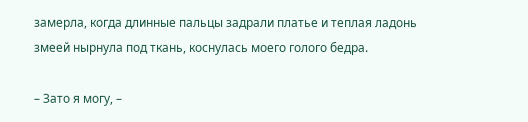замерла, когда длинные пальцы задрали платье и теплая ладонь змеей нырнула под ткань, коснулась моего голого бедра.

– Зато я могу, –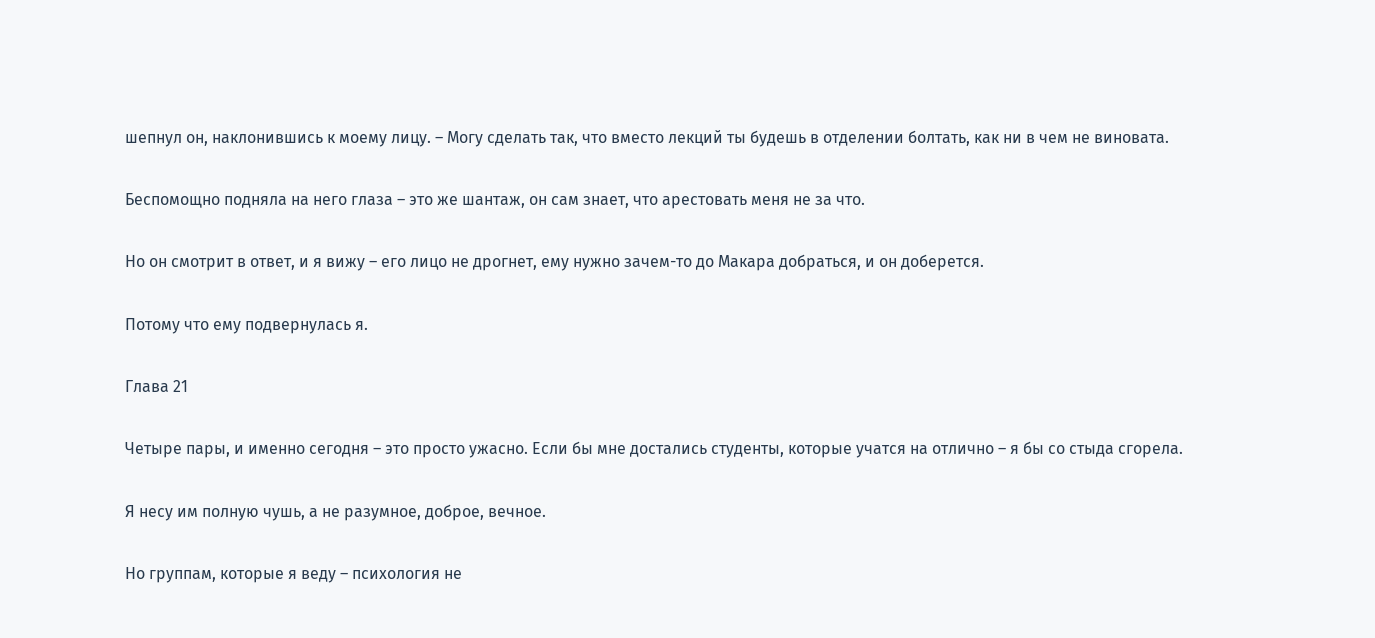шепнул он, наклонившись к моему лицу. – Могу сделать так, что вместо лекций ты будешь в отделении болтать, как ни в чем не виновата.

Беспомощно подняла на него глаза – это же шантаж, он сам знает, что арестовать меня не за что.

Но он смотрит в ответ, и я вижу – его лицо не дрогнет, ему нужно зачем-то до Макара добраться, и он доберется.

Потому что ему подвернулась я.

Глава 21

Четыре пары, и именно сегодня – это просто ужасно. Если бы мне достались студенты, которые учатся на отлично – я бы со стыда сгорела.

Я несу им полную чушь, а не разумное, доброе, вечное.

Но группам, которые я веду – психология не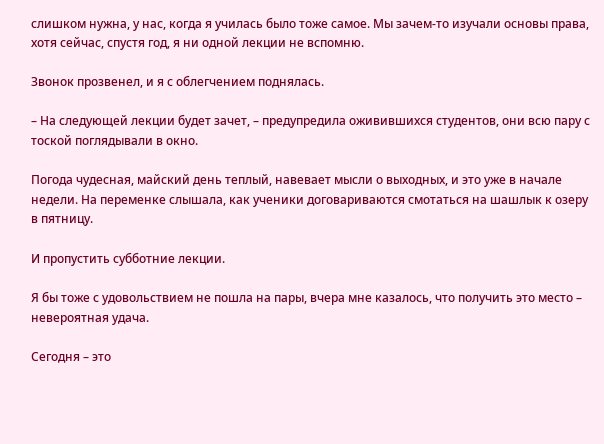слишком нужна, у нас, когда я училась было тоже самое. Мы зачем-то изучали основы права, хотя сейчас, спустя год, я ни одной лекции не вспомню.

Звонок прозвенел, и я с облегчением поднялась.

– На следующей лекции будет зачет, – предупредила оживившихся студентов, они всю пару с тоской поглядывали в окно.

Погода чудесная, майский день теплый, навевает мысли о выходных, и это уже в начале недели. На переменке слышала, как ученики договариваются смотаться на шашлык к озеру в пятницу.

И пропустить субботние лекции.

Я бы тоже с удовольствием не пошла на пары, вчера мне казалось, что получить это место – невероятная удача.

Сегодня – это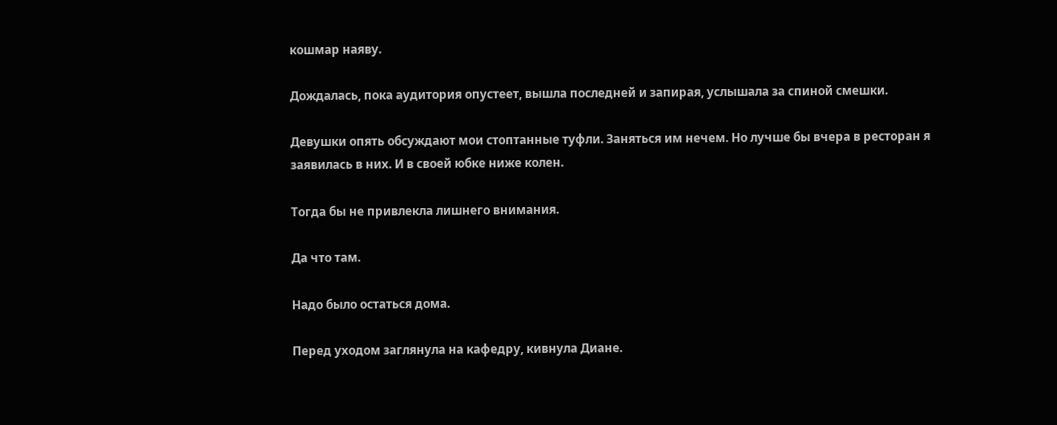кошмар наяву.

Дождалась, пока аудитория опустеет, вышла последней и запирая, услышала за спиной смешки.

Девушки опять обсуждают мои стоптанные туфли. Заняться им нечем. Но лучше бы вчера в ресторан я заявилась в них. И в своей юбке ниже колен.

Тогда бы не привлекла лишнего внимания.

Да что там.

Надо было остаться дома.

Перед уходом заглянула на кафедру, кивнула Диане.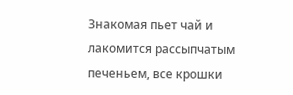Знакомая пьет чай и лакомится рассыпчатым печеньем, все крошки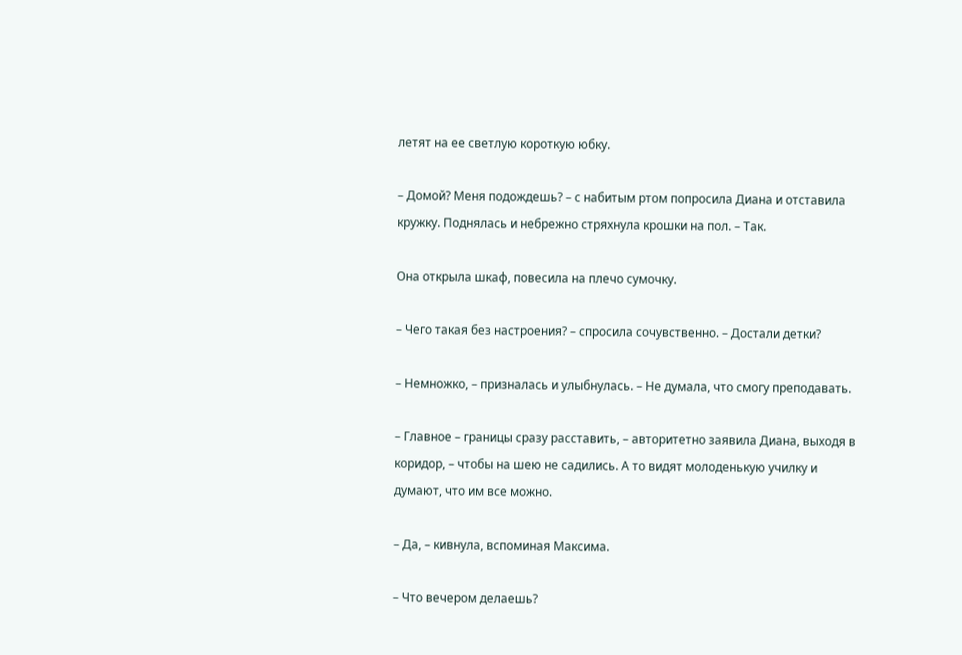летят на ее светлую короткую юбку.

– Домой? Меня подождешь? – с набитым ртом попросила Диана и отставила кружку. Поднялась и небрежно стряхнула крошки на пол. – Так.

Она открыла шкаф, повесила на плечо сумочку.

– Чего такая без настроения? – спросила сочувственно. – Достали детки?

– Немножко, – призналась и улыбнулась. – Не думала, что смогу преподавать.

– Главное – границы сразу расставить, – авторитетно заявила Диана, выходя в коридор, – чтобы на шею не садились. А то видят молоденькую училку и думают, что им все можно.

– Да, – кивнула, вспоминая Максима.

– Что вечером делаешь?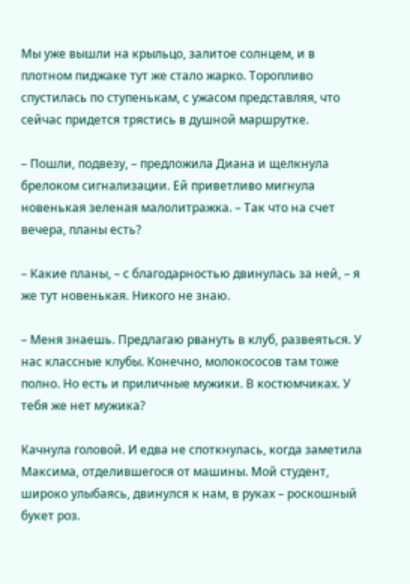Мы уже вышли на крыльцо, залитое солнцем, и в плотном пиджаке тут же стало жарко. Торопливо спустилась по ступенькам, с ужасом представляя, что сейчас придется трястись в душной маршрутке.

– Пошли, подвезу, – предложила Диана и щелкнула брелоком сигнализации. Ей приветливо мигнула новенькая зеленая малолитражка. – Так что на счет вечера, планы есть?

– Какие планы, – с благодарностью двинулась за ней, – я же тут новенькая. Никого не знаю.

– Меня знаешь. Предлагаю рвануть в клуб, развеяться. У нас классные клубы. Конечно, молокососов там тоже полно. Но есть и приличные мужики. В костюмчиках. У тебя же нет мужика?

Качнула головой. И едва не споткнулась, когда заметила Максима, отделившегося от машины. Мой студент, широко улыбаясь, двинулся к нам, в руках – роскошный букет роз.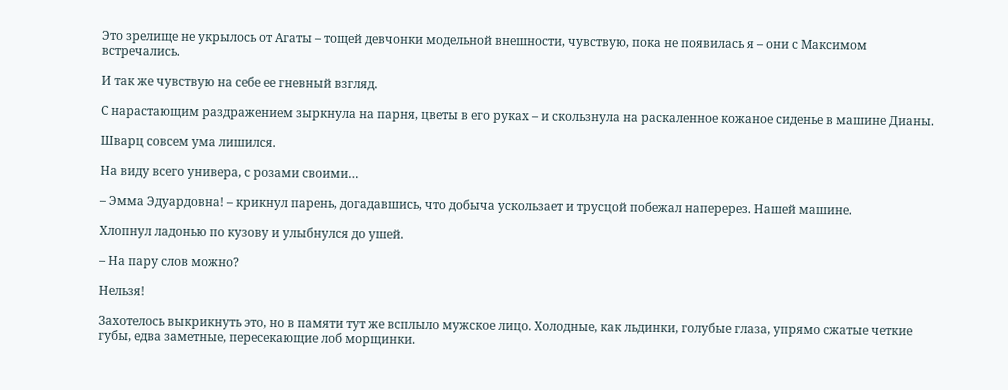Это зрелище не укрылось от Агаты – тощей девчонки модельной внешности, чувствую, пока не появилась я – они с Максимом встречались.

И так же чувствую на себе ее гневный взгляд.

С нарастающим раздражением зыркнула на парня, цветы в его руках – и скользнула на раскаленное кожаное сиденье в машине Дианы.

Шварц совсем ума лишился.

На виду всего универа, с розами своими…

– Эмма Эдуардовна! – крикнул парень, догадавшись, что добыча ускользает и трусцой побежал наперерез. Нашей машине.

Хлопнул ладонью по кузову и улыбнулся до ушей.

– На пару слов можно?

Нельзя!

Захотелось выкрикнуть это, но в памяти тут же всплыло мужское лицо. Холодные, как льдинки, голубые глаза, упрямо сжатые четкие губы, едва заметные, пересекающие лоб морщинки.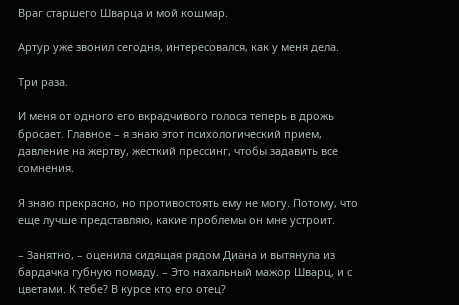Враг старшего Шварца и мой кошмар.

Артур уже звонил сегодня, интересовался, как у меня дела.

Три раза.

И меня от одного его вкрадчивого голоса теперь в дрожь бросает. Главное – я знаю этот психологический прием, давление на жертву, жесткий прессинг, чтобы задавить все сомнения.

Я знаю прекрасно, но противостоять ему не могу. Потому, что еще лучше представляю, какие проблемы он мне устроит.

– Занятно, – оценила сидящая рядом Диана и вытянула из бардачка губную помаду. – Это нахальный мажор Шварц, и с цветами. К тебе? В курсе кто его отец?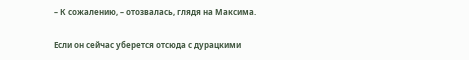– К сожалению, – отозвалась, глядя на Максима.

Если он сейчас уберется отсюда с дурацкими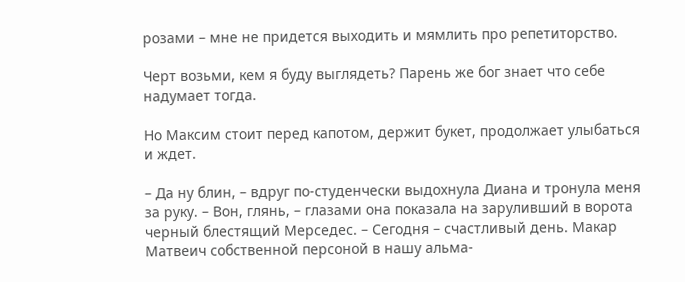розами – мне не придется выходить и мямлить про репетиторство.

Черт возьми, кем я буду выглядеть? Парень же бог знает что себе надумает тогда.

Но Максим стоит перед капотом, держит букет, продолжает улыбаться и ждет.

– Да ну блин, – вдруг по-студенчески выдохнула Диана и тронула меня за руку. – Вон, глянь, – глазами она показала на заруливший в ворота черный блестящий Мерседес. – Сегодня – счастливый день. Макар Матвеич собственной персоной в нашу альма-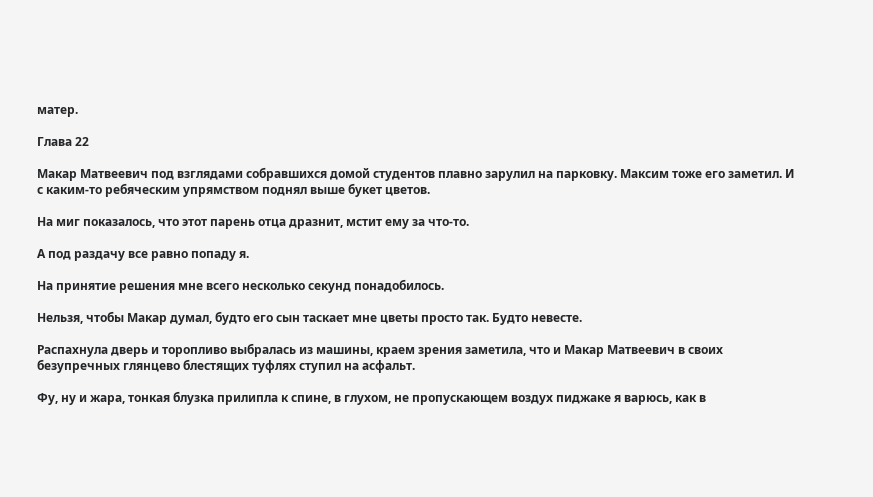матер.

Глава 22

Макар Матвеевич под взглядами собравшихся домой студентов плавно зарулил на парковку. Максим тоже его заметил. И с каким-то ребяческим упрямством поднял выше букет цветов.

На миг показалось, что этот парень отца дразнит, мстит ему за что-то.

А под раздачу все равно попаду я.

На принятие решения мне всего несколько секунд понадобилось.

Нельзя, чтобы Макар думал, будто его сын таскает мне цветы просто так. Будто невесте.

Распахнула дверь и торопливо выбралась из машины, краем зрения заметила, что и Макар Матвеевич в своих безупречных глянцево блестящих туфлях ступил на асфальт.

Фу, ну и жара, тонкая блузка прилипла к спине, в глухом, не пропускающем воздух пиджаке я варюсь, как в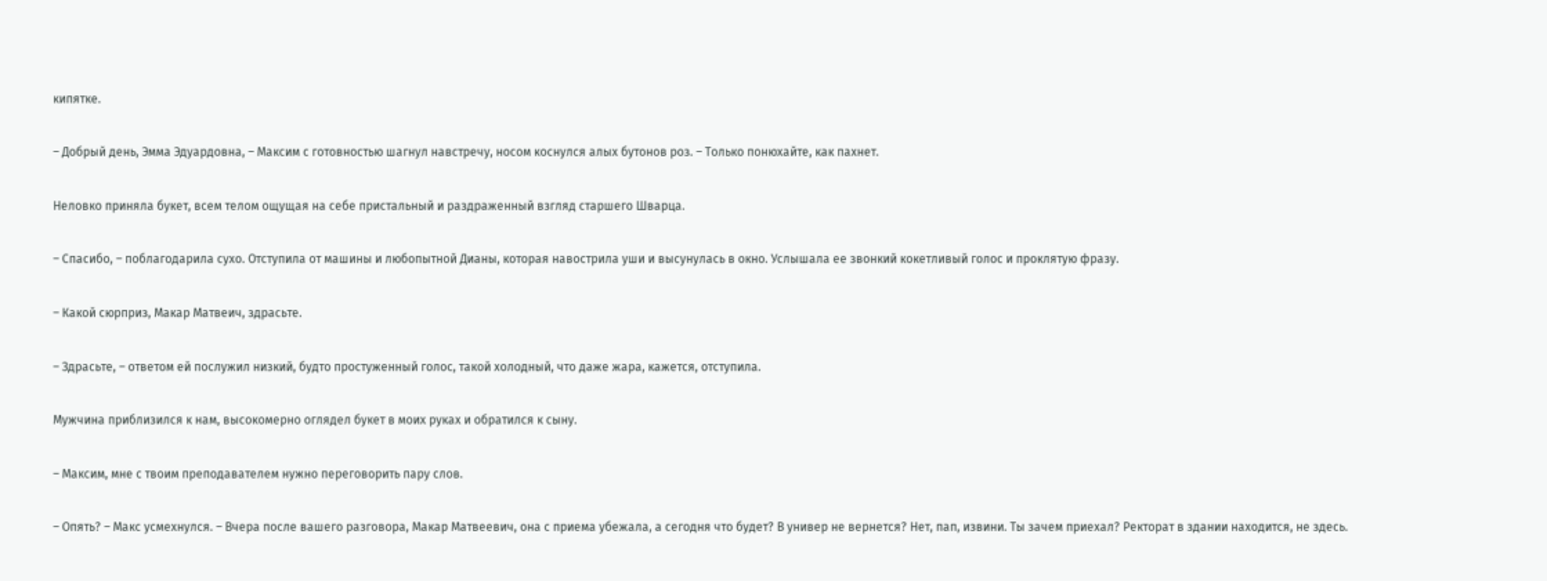кипятке.

– Добрый день, Эмма Эдуардовна, – Максим с готовностью шагнул навстречу, носом коснулся алых бутонов роз. – Только понюхайте, как пахнет.

Неловко приняла букет, всем телом ощущая на себе пристальный и раздраженный взгляд старшего Шварца.

– Спасибо, – поблагодарила сухо. Отступила от машины и любопытной Дианы, которая навострила уши и высунулась в окно. Услышала ее звонкий кокетливый голос и проклятую фразу.

– Какой сюрприз, Макар Матвеич, здрасьте.

– Здрасьте, – ответом ей послужил низкий, будто простуженный голос, такой холодный, что даже жара, кажется, отступила.

Мужчина приблизился к нам, высокомерно оглядел букет в моих руках и обратился к сыну.

– Максим, мне с твоим преподавателем нужно переговорить пару слов.

– Опять? – Макс усмехнулся. – Вчера после вашего разговора, Макар Матвеевич, она с приема убежала, а сегодня что будет? В универ не вернется? Нет, пап, извини. Ты зачем приехал? Ректорат в здании находится, не здесь.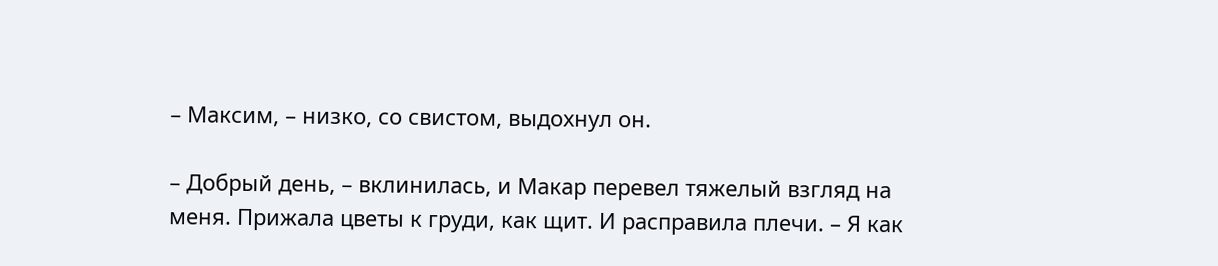– Максим, – низко, со свистом, выдохнул он.

– Добрый день, – вклинилась, и Макар перевел тяжелый взгляд на меня. Прижала цветы к груди, как щит. И расправила плечи. – Я как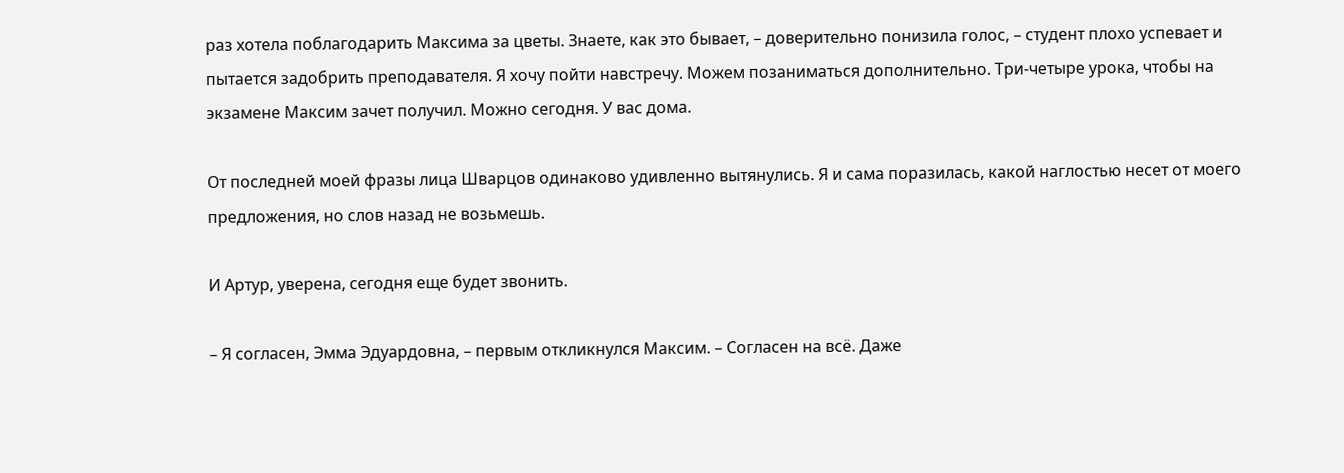раз хотела поблагодарить Максима за цветы. Знаете, как это бывает, – доверительно понизила голос, – студент плохо успевает и пытается задобрить преподавателя. Я хочу пойти навстречу. Можем позаниматься дополнительно. Три-четыре урока, чтобы на экзамене Максим зачет получил. Можно сегодня. У вас дома.

От последней моей фразы лица Шварцов одинаково удивленно вытянулись. Я и сама поразилась, какой наглостью несет от моего предложения, но слов назад не возьмешь.

И Артур, уверена, сегодня еще будет звонить.

– Я согласен, Эмма Эдуардовна, – первым откликнулся Максим. – Согласен на всё. Даже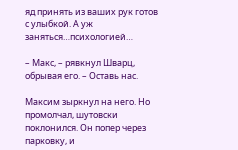яд принять из ваших рук готов с улыбкой. А уж заняться…психологией…

– Макс, – рявкнул Шварц, обрывая его. – Оставь нас.

Максим зыркнул на него. Но промолчал, шутовски поклонился. Он попер через парковку, и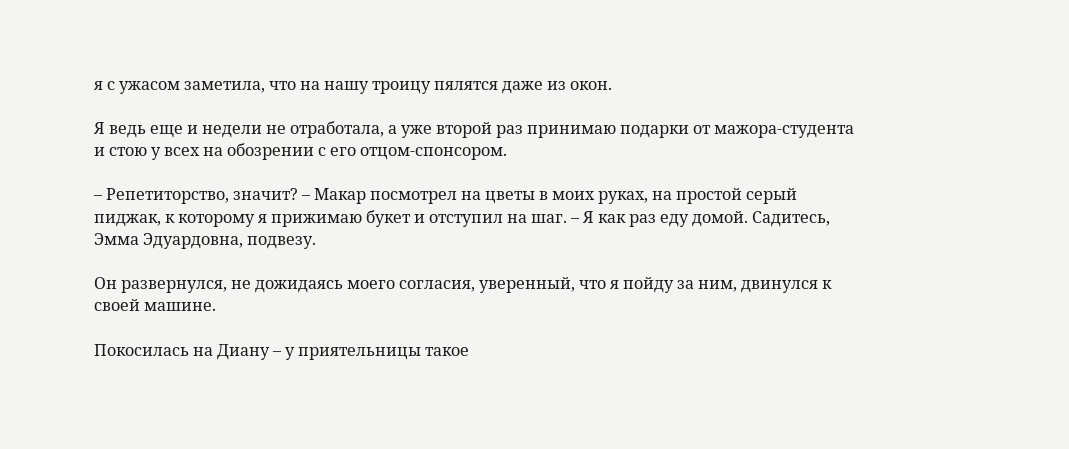я с ужасом заметила, что на нашу троицу пялятся даже из окон.

Я ведь еще и недели не отработала, а уже второй раз принимаю подарки от мажора-студента и стою у всех на обозрении с его отцом-спонсором.

– Репетиторство, значит? – Макар посмотрел на цветы в моих руках, на простой серый пиджак, к которому я прижимаю букет и отступил на шаг. – Я как раз еду домой. Садитесь, Эмма Эдуардовна, подвезу.

Он развернулся, не дожидаясь моего согласия, уверенный, что я пойду за ним, двинулся к своей машине.

Покосилась на Диану – у приятельницы такое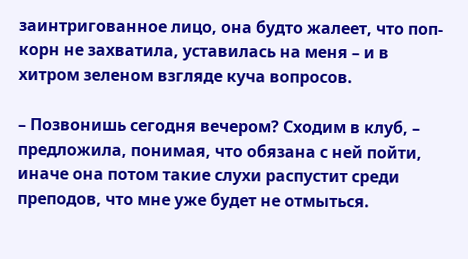заинтригованное лицо, она будто жалеет, что поп-корн не захватила, уставилась на меня – и в хитром зеленом взгляде куча вопросов.

– Позвонишь сегодня вечером? Сходим в клуб, – предложила, понимая, что обязана с ней пойти, иначе она потом такие слухи распустит среди преподов, что мне уже будет не отмыться.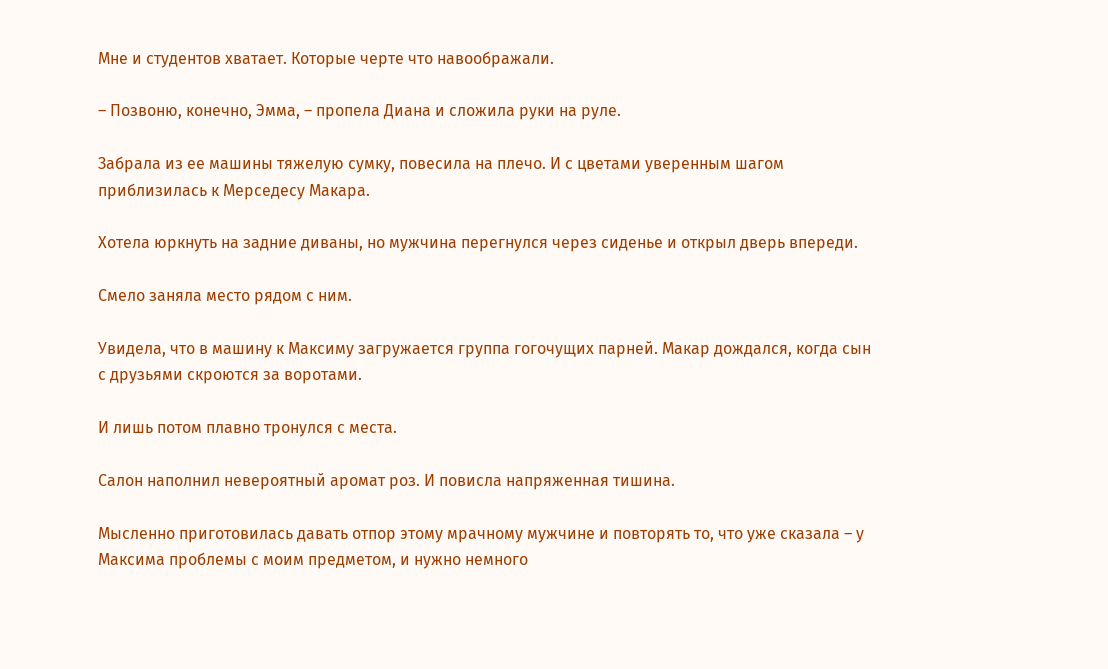Мне и студентов хватает. Которые черте что навоображали.

– Позвоню, конечно, Эмма, – пропела Диана и сложила руки на руле.

Забрала из ее машины тяжелую сумку, повесила на плечо. И с цветами уверенным шагом приблизилась к Мерседесу Макара.

Хотела юркнуть на задние диваны, но мужчина перегнулся через сиденье и открыл дверь впереди.

Смело заняла место рядом с ним.

Увидела, что в машину к Максиму загружается группа гогочущих парней. Макар дождался, когда сын с друзьями скроются за воротами.

И лишь потом плавно тронулся с места.

Салон наполнил невероятный аромат роз. И повисла напряженная тишина.

Мысленно приготовилась давать отпор этому мрачному мужчине и повторять то, что уже сказала – у Максима проблемы с моим предметом, и нужно немного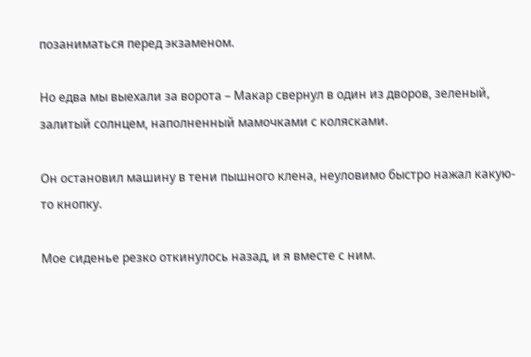позаниматься перед экзаменом.

Но едва мы выехали за ворота – Макар свернул в один из дворов, зеленый, залитый солнцем, наполненный мамочками с колясками.

Он остановил машину в тени пышного клена, неуловимо быстро нажал какую-то кнопку.

Мое сиденье резко откинулось назад, и я вместе с ним.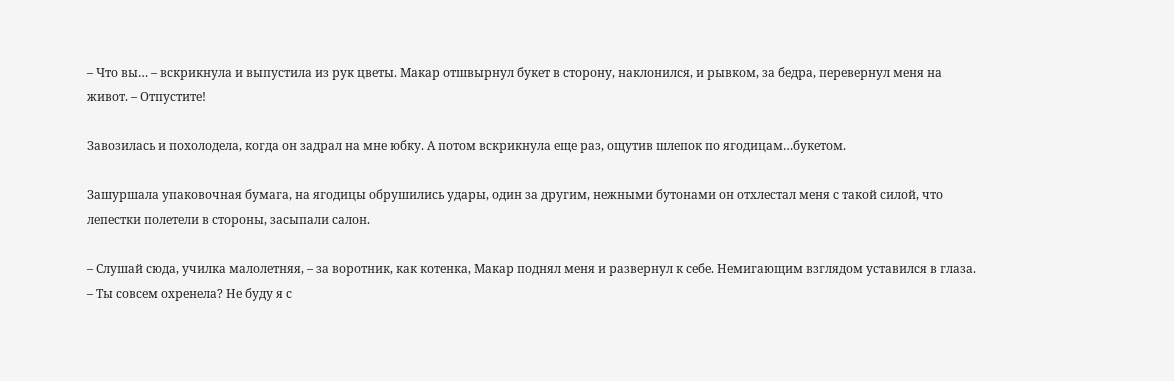– Что вы… – вскрикнула и выпустила из рук цветы. Макар отшвырнул букет в сторону, наклонился, и рывком, за бедра, перевернул меня на живот. – Отпустите!

Завозилась и похолодела, когда он задрал на мне юбку. А потом вскрикнула еще раз, ощутив шлепок по ягодицам…букетом.

Зашуршала упаковочная бумага, на ягодицы обрушились удары, один за другим, нежными бутонами он отхлестал меня с такой силой, что лепестки полетели в стороны, засыпали салон.

– Слушай сюда, училка малолетняя, – за воротник, как котенка, Макар поднял меня и развернул к себе. Немигающим взглядом уставился в глаза. – Ты совсем охренела? Не буду я с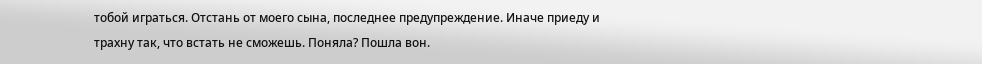тобой играться. Отстань от моего сына, последнее предупреждение. Иначе приеду и трахну так, что встать не сможешь. Поняла? Пошла вон.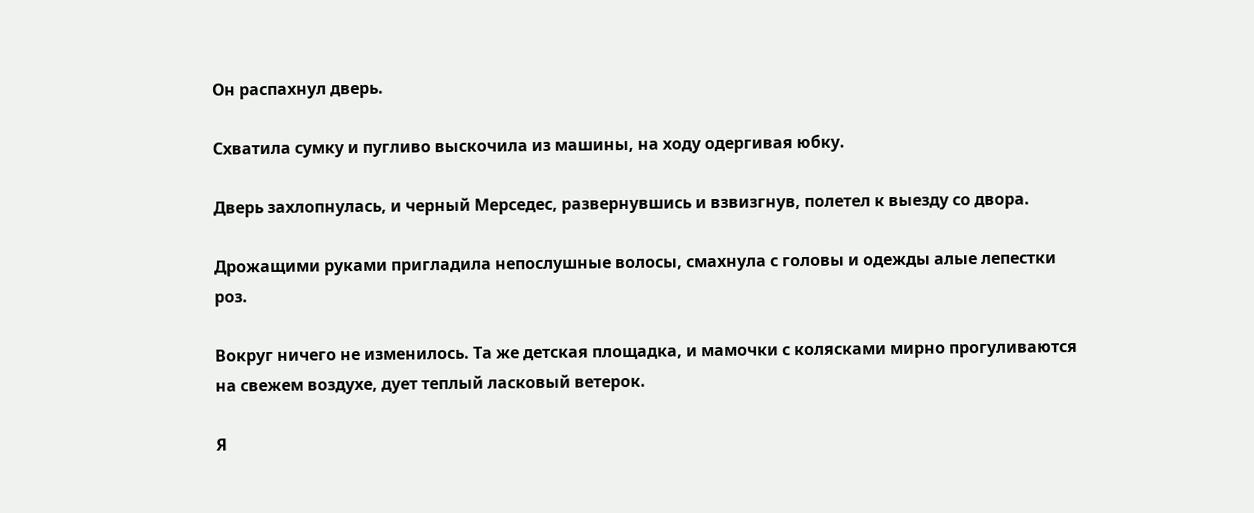Он распахнул дверь.

Схватила сумку и пугливо выскочила из машины, на ходу одергивая юбку.

Дверь захлопнулась, и черный Мерседес, развернувшись и взвизгнув, полетел к выезду со двора.

Дрожащими руками пригладила непослушные волосы, смахнула с головы и одежды алые лепестки роз.

Вокруг ничего не изменилось. Та же детская площадка, и мамочки с колясками мирно прогуливаются на свежем воздухе, дует теплый ласковый ветерок.

Я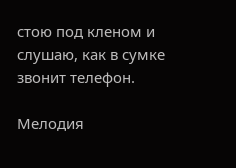стою под кленом и слушаю, как в сумке звонит телефон.

Мелодия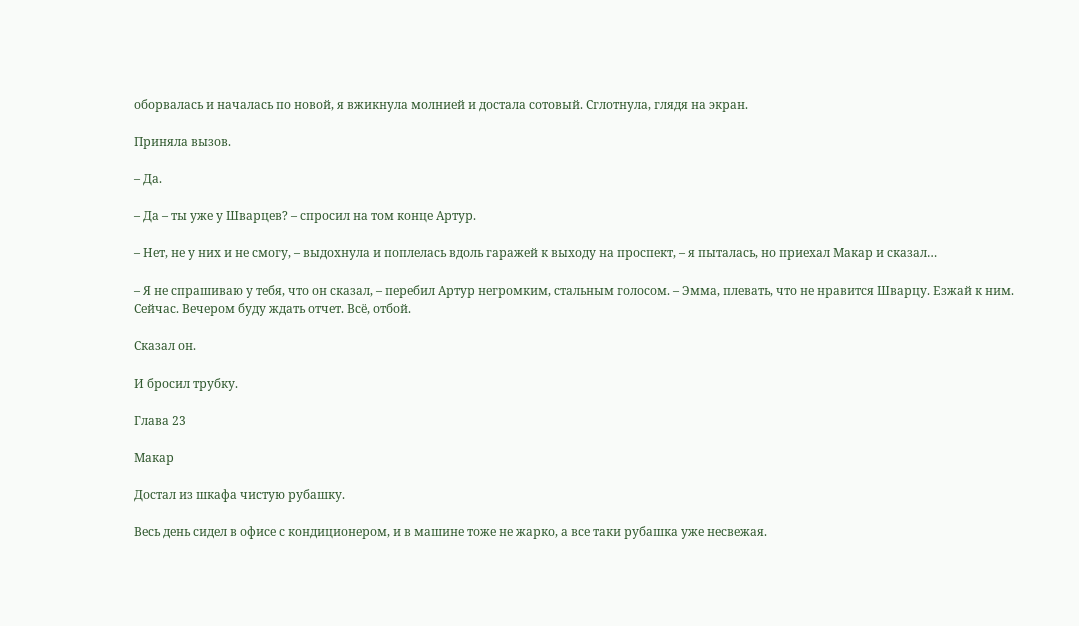оборвалась и началась по новой, я вжикнула молнией и достала сотовый. Сглотнула, глядя на экран.

Приняла вызов.

– Да.

– Да – ты уже у Шварцев? – спросил на том конце Артур.

– Нет, не у них и не смогу, – выдохнула и поплелась вдоль гаражей к выходу на проспект, – я пыталась, но приехал Макар и сказал…

– Я не спрашиваю у тебя, что он сказал, – перебил Артур негромким, стальным голосом. – Эмма, плевать, что не нравится Шварцу. Езжай к ним. Сейчас. Вечером буду ждать отчет. Всё, отбой.

Сказал он.

И бросил трубку.

Глава 23

Макар

Достал из шкафа чистую рубашку.

Весь день сидел в офисе с кондиционером, и в машине тоже не жарко, а все таки рубашка уже несвежая.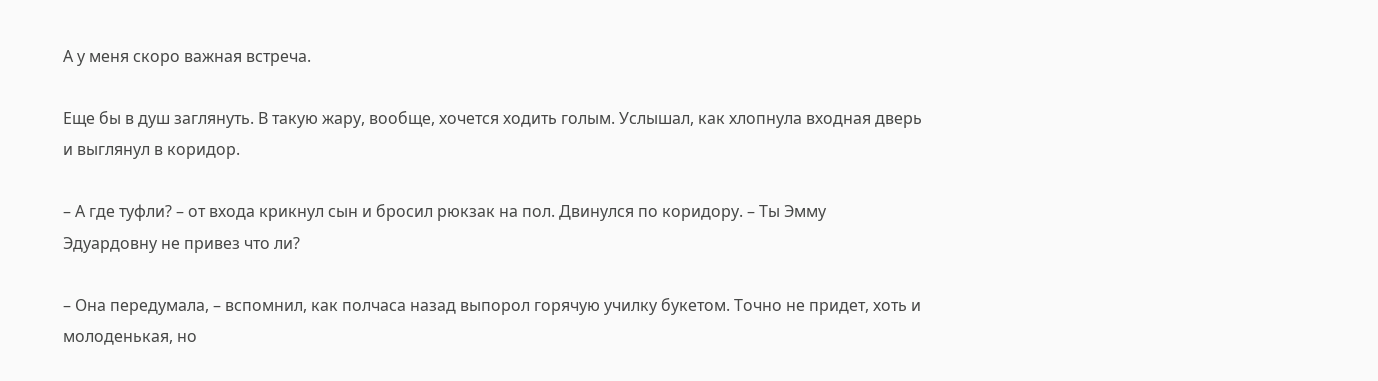А у меня скоро важная встреча.

Еще бы в душ заглянуть. В такую жару, вообще, хочется ходить голым. Услышал, как хлопнула входная дверь и выглянул в коридор.

– А где туфли? – от входа крикнул сын и бросил рюкзак на пол. Двинулся по коридору. – Ты Эмму Эдуардовну не привез что ли?

– Она передумала, – вспомнил, как полчаса назад выпорол горячую училку букетом. Точно не придет, хоть и молоденькая, но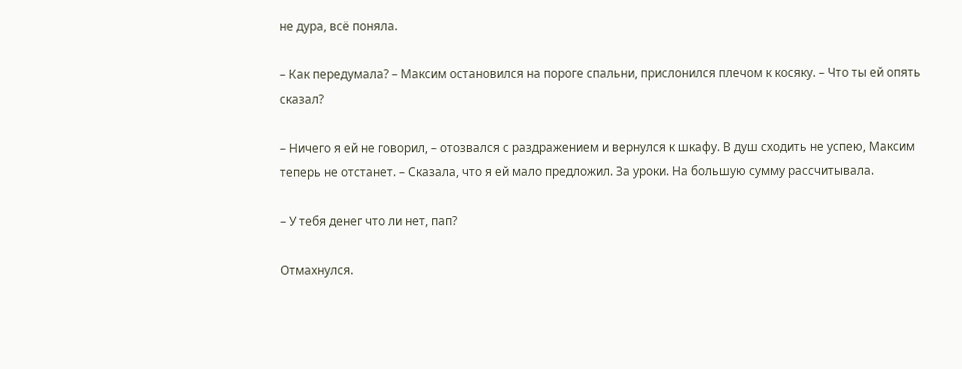не дура, всё поняла.

– Как передумала? – Максим остановился на пороге спальни, прислонился плечом к косяку. – Что ты ей опять сказал?

– Ничего я ей не говорил, – отозвался с раздражением и вернулся к шкафу. В душ сходить не успею, Максим теперь не отстанет. – Сказала, что я ей мало предложил. За уроки. На большую сумму рассчитывала.

– У тебя денег что ли нет, пап?

Отмахнулся.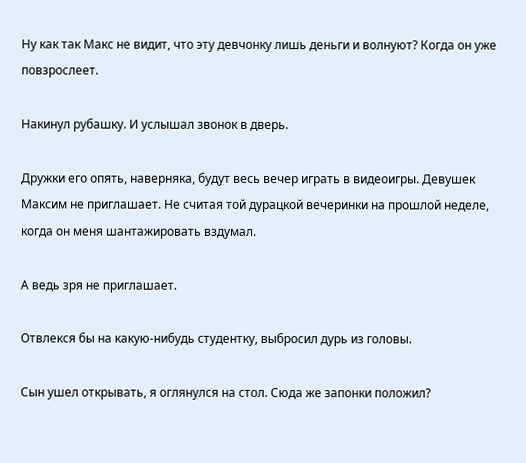Ну как так Макс не видит, что эту девчонку лишь деньги и волнуют? Когда он уже повзрослеет.

Накинул рубашку. И услышал звонок в дверь.

Дружки его опять, наверняка, будут весь вечер играть в видеоигры. Девушек Максим не приглашает. Не считая той дурацкой вечеринки на прошлой неделе, когда он меня шантажировать вздумал.

А ведь зря не приглашает.

Отвлекся бы на какую-нибудь студентку, выбросил дурь из головы.

Сын ушел открывать, я оглянулся на стол. Сюда же запонки положил?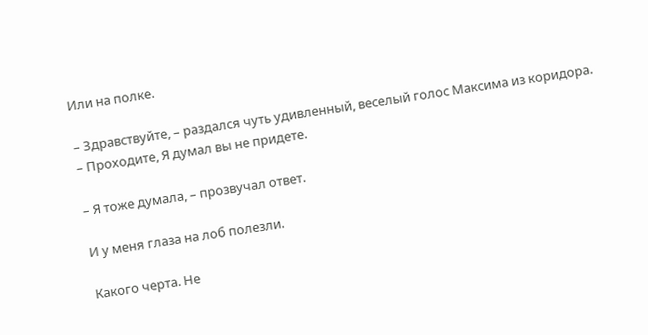Или на полке.

– Здравствуйте, – раздался чуть удивленный, веселый голос Максима из коридора. – Проходите, Я думал вы не придете.

– Я тоже думала, – прозвучал ответ.

И у меня глаза на лоб полезли.

Какого черта. Не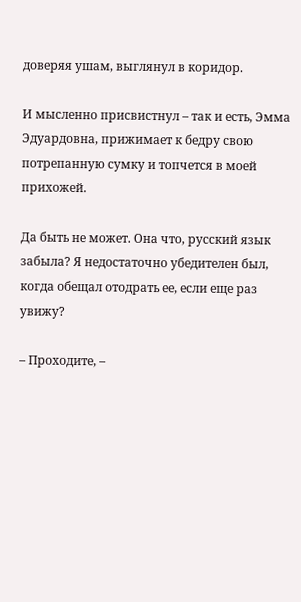доверяя ушам, выглянул в коридор.

И мысленно присвистнул – так и есть, Эмма Эдуардовна, прижимает к бедру свою потрепанную сумку и топчется в моей прихожей.

Да быть не может. Она что, русский язык забыла? Я недостаточно убедителен был, когда обещал отодрать ее, если еще раз увижу?

– Проходите, –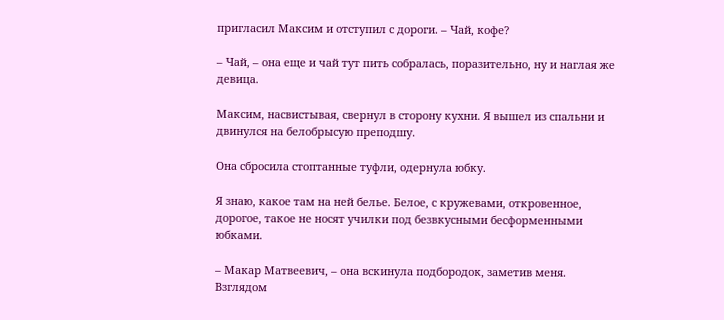пригласил Максим и отступил с дороги. – Чай, кофе?

– Чай, – она еще и чай тут пить собралась, поразительно, ну и наглая же девица.

Максим, насвистывая, свернул в сторону кухни. Я вышел из спальни и двинулся на белобрысую преподшу.

Она сбросила стоптанные туфли, одернула юбку.

Я знаю, какое там на ней белье. Белое, с кружевами, откровенное, дорогое, такое не носят училки под безвкусными бесформенными юбками.

– Макар Матвеевич, – она вскинула подбородок, заметив меня. Взглядом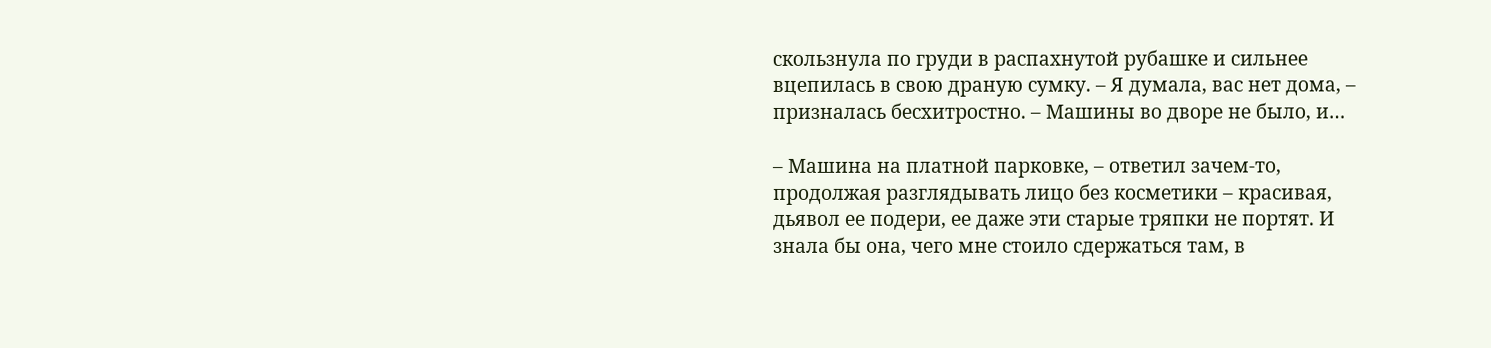скользнула по груди в распахнутой рубашке и сильнее вцепилась в свою драную сумку. – Я думала, вас нет дома, – призналась бесхитростно. – Машины во дворе не было, и…

– Машина на платной парковке, – ответил зачем-то, продолжая разглядывать лицо без косметики – красивая, дьявол ее подери, ее даже эти старые тряпки не портят. И знала бы она, чего мне стоило сдержаться там, в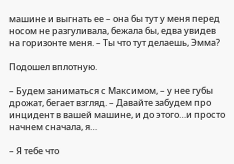машине и выгнать ее – она бы тут у меня перед носом не разгуливала, бежала бы, едва увидев на горизонте меня. – Ты что тут делаешь, Эмма?

Подошел вплотную.

– Будем заниматься с Максимом, – у нее губы дрожат, бегает взгляд. – Давайте забудем про инцидент в вашей машине, и до этого…и просто начнем сначала, я…

– Я тебе что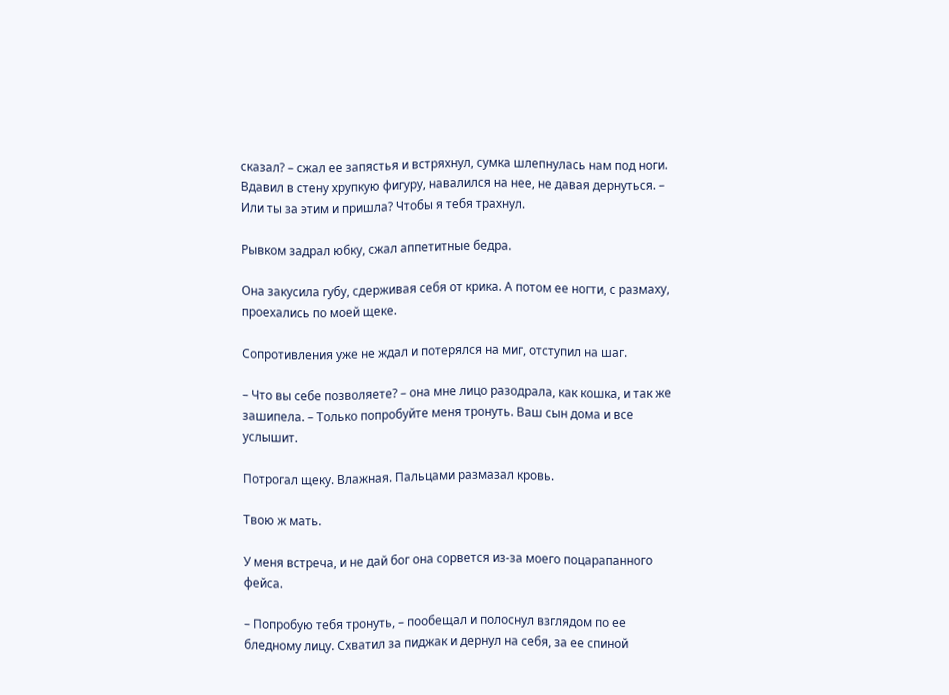сказал? – сжал ее запястья и встряхнул, сумка шлепнулась нам под ноги. Вдавил в стену хрупкую фигуру, навалился на нее, не давая дернуться. – Или ты за этим и пришла? Чтобы я тебя трахнул.

Рывком задрал юбку, сжал аппетитные бедра.

Она закусила губу, сдерживая себя от крика. А потом ее ногти, с размаху, проехались по моей щеке.

Сопротивления уже не ждал и потерялся на миг, отступил на шаг.

– Что вы себе позволяете? – она мне лицо разодрала, как кошка, и так же зашипела. – Только попробуйте меня тронуть. Ваш сын дома и все услышит.

Потрогал щеку. Влажная. Пальцами размазал кровь.

Твою ж мать.

У меня встреча, и не дай бог она сорвется из-за моего поцарапанного фейса.

– Попробую тебя тронуть, – пообещал и полоснул взглядом по ее бледному лицу. Схватил за пиджак и дернул на себя, за ее спиной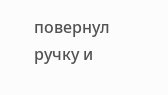повернул ручку и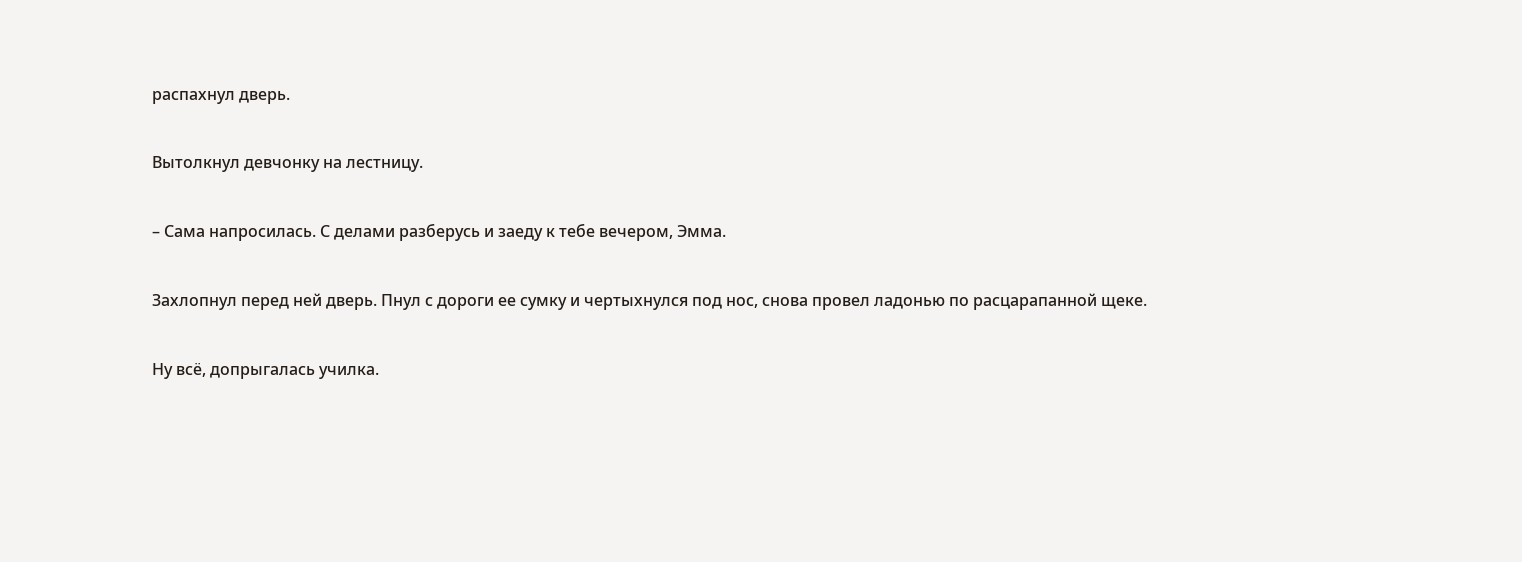распахнул дверь.

Вытолкнул девчонку на лестницу.

– Сама напросилась. С делами разберусь и заеду к тебе вечером, Эмма.

Захлопнул перед ней дверь. Пнул с дороги ее сумку и чертыхнулся под нос, снова провел ладонью по расцарапанной щеке.

Ну всё, допрыгалась училка.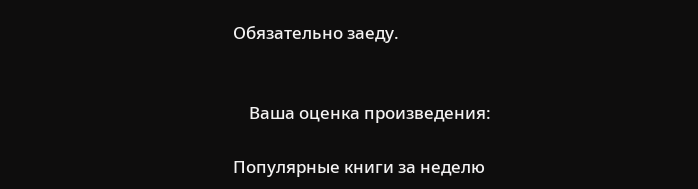Обязательно заеду.


    Ваша оценка произведения:

Популярные книги за неделю